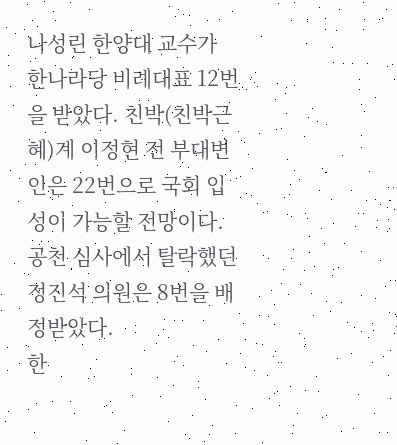나성린 한양대 교수가 한나라당 비례대표 12번을 받았다. 친박(친박근혜)계 이정현 전 부대변인은 22번으로 국회 입성이 가능할 전망이다. 공천 심사에서 탈락했던 정진석 의원은 8번을 배정받았다.
한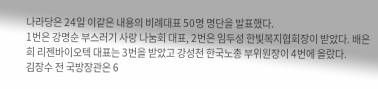나라당은 24일 이같은 내용의 비례대표 50명 명단을 발표했다.
1번은 강명순 부스러기 사랑 나눔회 대표, 2번은 임두성 한빛복지협회장이 받았다. 배은희 리젠바이오텍 대표는 3번을 받았고 강성천 한국노총 부위원장이 4번에 올랐다.
김장수 전 국방장관은 6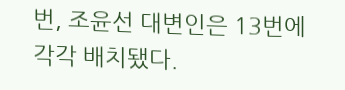번, 조윤선 대변인은 13번에 각각 배치됐다.